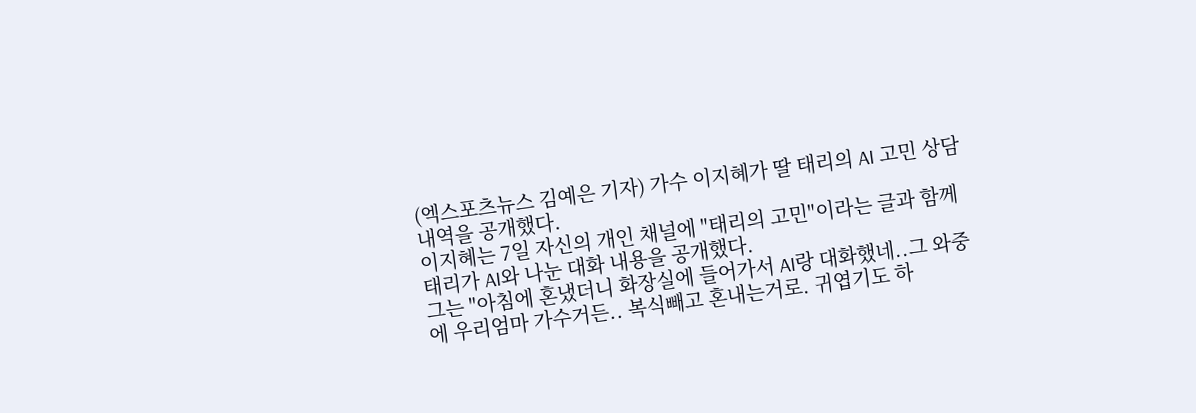(엑스포츠뉴스 김예은 기자) 가수 이지혜가 딸 태리의 AI 고민 상담 내역을 공개했다.
이지혜는 7일 자신의 개인 채널에 "태리의 고민"이라는 글과 함께 태리가 AI와 나눈 대화 내용을 공개했다.
그는 "아침에 혼냈더니 화장실에 들어가서 AI랑 대화했네..그 와중에 우리엄마 가수거든.. 복식빼고 혼내는거로. 귀엽기도 하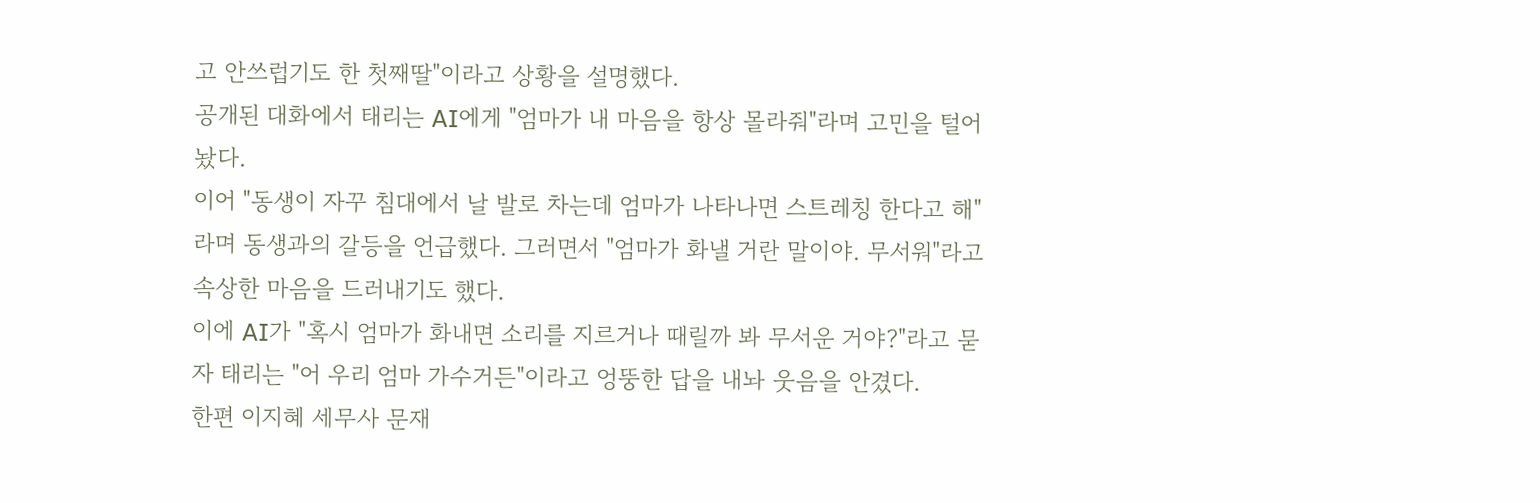고 안쓰럽기도 한 첫째딸"이라고 상황을 설명했다.
공개된 대화에서 태리는 AI에게 "엄마가 내 마음을 항상 몰라줘"라며 고민을 털어놨다.
이어 "동생이 자꾸 침대에서 날 발로 차는데 엄마가 나타나면 스트레칭 한다고 해"라며 동생과의 갈등을 언급했다. 그러면서 "엄마가 화낼 거란 말이야. 무서워"라고 속상한 마음을 드러내기도 했다.
이에 AI가 "혹시 엄마가 화내면 소리를 지르거나 때릴까 봐 무서운 거야?"라고 묻자 태리는 "어 우리 엄마 가수거든"이라고 엉뚱한 답을 내놔 웃음을 안겼다.
한편 이지혜 세무사 문재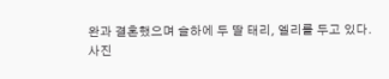완과 결혼했으며 슬하에 두 딸 태리, 엘리를 두고 있다.
사진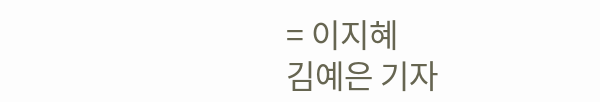= 이지혜
김예은 기자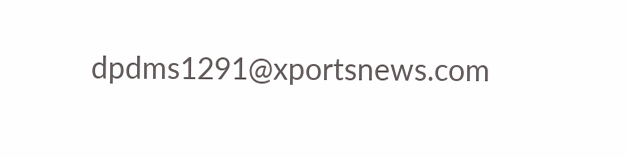dpdms1291@xportsnews.com